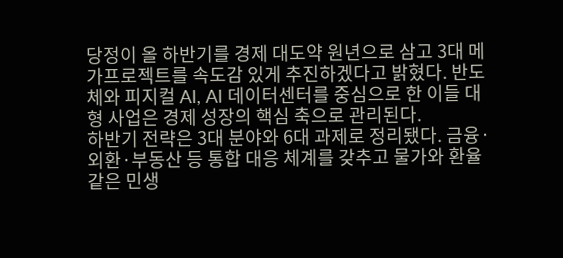당정이 올 하반기를 경제 대도약 원년으로 삼고 3대 메가프로젝트를 속도감 있게 추진하겠다고 밝혔다. 반도체와 피지컬 AI, AI 데이터센터를 중심으로 한 이들 대형 사업은 경제 성장의 핵심 축으로 관리된다.
하반기 전략은 3대 분야와 6대 과제로 정리됐다. 금융·외환·부동산 등 통합 대응 체계를 갖추고 물가와 환율 같은 민생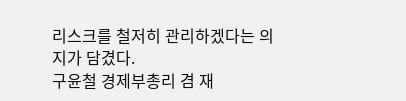리스크를 철저히 관리하겠다는 의지가 담겼다.
구윤철 경제부총리 겸 재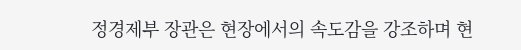정경제부 장관은 현장에서의 속도감을 강조하며 현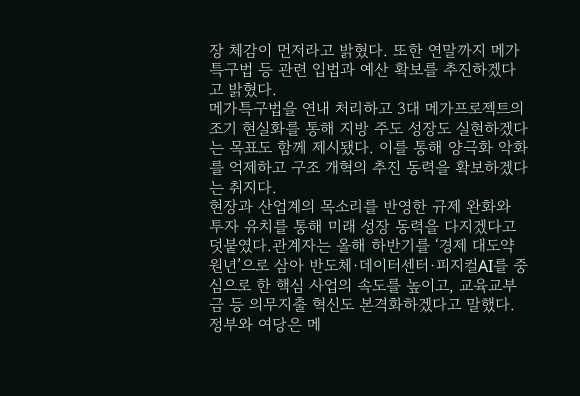장 체감이 먼저라고 밝혔다. 또한 연말까지 메가특구법 등 관련 입법과 예산 확보를 추진하겠다고 밝혔다.
메가특구법을 연내 처리하고 3대 메가프로젝트의 조기 현실화를 통해 지방 주도 성장도 실현하겠다는 목표도 함께 제시됐다. 이를 통해 양극화 악화를 억제하고 구조 개혁의 추진 동력을 확보하겠다는 취지다.
현장과 산업계의 목소리를 반영한 규제 완화와 투자 유치를 통해 미래 성장 동력을 다지겠다고 덧붙였다.관계자는 올해 하반기를 ‘경제 대도약 원년’으로 삼아 반도체·데이터센터·피지컬AI를 중심으로 한 핵심 사업의 속도를 높이고, 교육교부금 등 의무지출 혁신도 본격화하겠다고 말했다.
정부와 여당은 메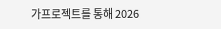가프로젝트를 통해 2026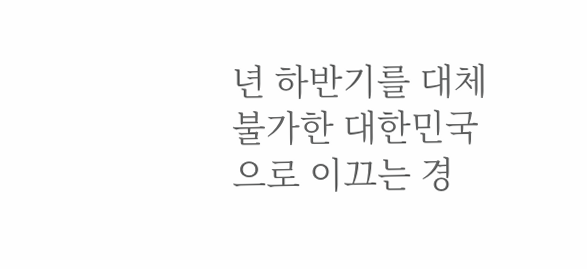년 하반기를 대체 불가한 대한민국으로 이끄는 경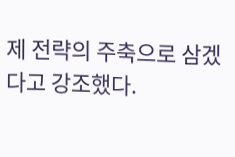제 전략의 주축으로 삼겠다고 강조했다.